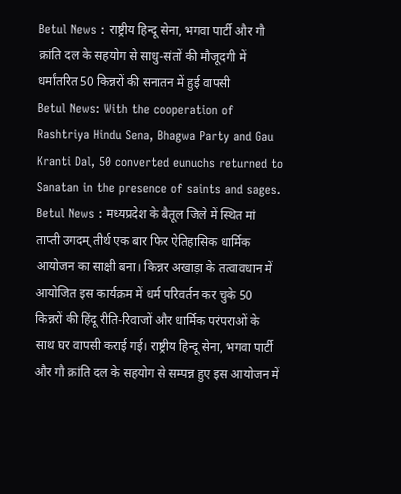Betul News : राष्ट्रीय हिन्दू सेना, भगवा पार्टी और गौ क्रांति दल के सहयोग से साधु-संतों की मौजूदगी में धर्मांतरित 50 किन्नरों की सनातन में हुई वापसी
Betul News: With the cooperation of Rashtriya Hindu Sena, Bhagwa Party and Gau Kranti Dal, 50 converted eunuchs returned to Sanatan in the presence of saints and sages.
Betul News : मध्यप्रदेश के बैतूल जिले में स्थित मां ताप्ती उगदम् तीर्थ एक बार फिर ऐतिहासिक धार्मिक आयोजन का साक्षी बना। किन्नर अखाड़ा के तत्वावधान में आयोजित इस कार्यक्रम में धर्म परिवर्तन कर चुके 50 किन्नरों की हिंदू रीति-रिवाजों और धार्मिक परंपराओं के साथ घर वापसी कराई गई। राष्ट्रीय हिन्दू सेना, भगवा पार्टी और गौ क्रांति दल के सहयोग से सम्पन्न हुए इस आयोजन में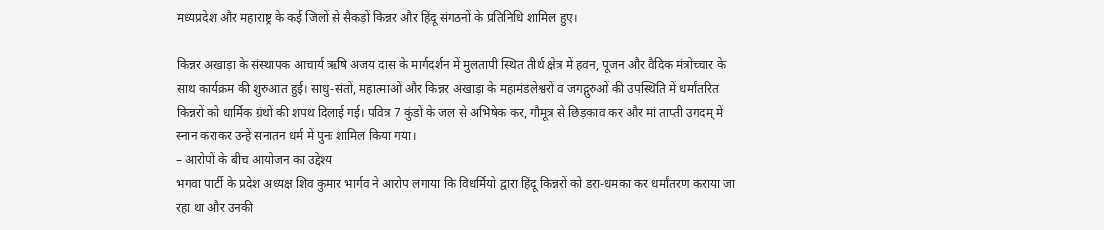मध्यप्रदेश और महाराष्ट्र के कई जिलों से सैकड़ों किन्नर और हिंदू संगठनों के प्रतिनिधि शामिल हुए।

किन्नर अखाड़ा के संस्थापक आचार्य ऋषि अजय दास के मार्गदर्शन में मुलतापी स्थित तीर्थ क्षेत्र में हवन, पूजन और वैदिक मंत्रोच्चार के साथ कार्यक्रम की शुरुआत हुई। साधु-संतों, महात्माओं और किन्नर अखाड़ा के महामंडलेश्वरों व जगद्गुरुओं की उपस्थिति में धर्मांतरित किन्नरों को धार्मिक ग्रंथों की शपथ दिलाई गई। पवित्र 7 कुंडों के जल से अभिषेक कर, गौमूत्र से छिड़काव कर और मां ताप्ती उगदम् में स्नान कराकर उन्हें सनातन धर्म में पुनः शामिल किया गया।
– आरोपों के बीच आयोजन का उद्देश्य
भगवा पार्टी के प्रदेश अध्यक्ष शिव कुमार भार्गव ने आरोप लगाया कि विधर्मियो द्वारा हिंदू किन्नरों को डरा-धमका कर धर्मांतरण कराया जा रहा था और उनकी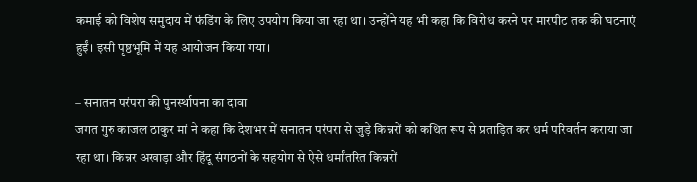कमाई को विशेष समुदाय में फंडिंग के लिए उपयोग किया जा रहा था। उन्होंने यह भी कहा कि विरोध करने पर मारपीट तक की घटनाएं हुईं। इसी पृष्ठभूमि में यह आयोजन किया गया।

– सनातन परंपरा की पुनर्स्थापना का दावा
जगत गुरु काजल ठाकुर मां ने कहा कि देशभर में सनातन परंपरा से जुड़े किन्नरों को कथित रूप से प्रताड़ित कर धर्म परिवर्तन कराया जा रहा था। किन्नर अखाड़ा और हिंदू संगठनों के सहयोग से ऐसे धर्मांतरित किन्नरों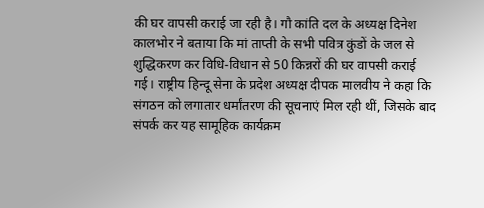की घर वापसी कराई जा रही है। गौ कांति दल के अध्यक्ष दिनेश कालभोर ने बताया कि मां ताप्ती के सभी पवित्र कुंडों के जल से शुद्धिकरण कर विधि-विधान से 50 किन्नरों की घर वापसी कराई गई। राष्ट्रीय हिन्दू सेना के प्रदेश अध्यक्ष दीपक मालवीय ने कहा कि संगठन को लगातार धर्मांतरण की सूचनाएं मिल रही थीं, जिसके बाद संपर्क कर यह सामूहिक कार्यक्रम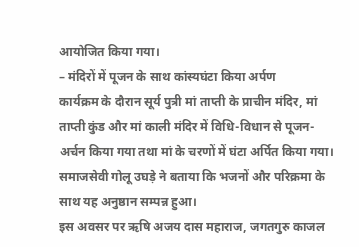आयोजित किया गया।
– मंदिरों में पूजन के साथ कांस्यघंटा किया अर्पण
कार्यक्रम के दौरान सूर्य पुत्री मां ताप्ती के प्राचीन मंदिर, मां ताप्ती कुंड और मां काली मंदिर में विधि-विधान से पूजन-अर्चन किया गया तथा मां के चरणों में घंटा अर्पित किया गया। समाजसेवी गोलू उघड़े ने बताया कि भजनों और परिक्रमा के साथ यह अनुष्ठान सम्पन्न हुआ।
इस अवसर पर ऋषि अजय दास महाराज, जगतगुरु काजल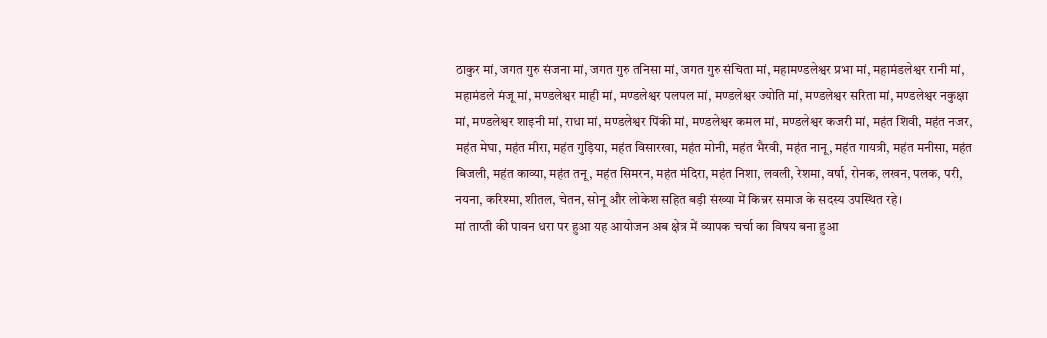ठाकुर मां, जगत गुरु संजना मां, जगत गुरु तनिसा मां, जगत गुरु संचिता मां, महामण्डलेश्वर प्रभा मां, महामंडलेश्वर रानी मां, महामंडले मंजू मां, मण्डलेश्वर माही मां, मण्डलेश्वर पलपल मां, मण्डलेश्वर ज्योति मां, मण्डलेश्वर सरिता मां, मण्डलेश्वर नकुक्षा मां, मण्डलेश्वर शाइनी मां, राधा मां, मण्डलेश्वर पिंकी मां, मण्डलेश्वर कमल मां, मण्डलेश्वर कजरी मां, महंत शिवी, महंत नजर, महंत मेघा, महंत मीरा, महंत गुड़िया, महंत विसारखा, महंत मोनी, महंत भैरवी, महंत नानू, महंत गायत्री, महंत मनीसा, महंत बिजली, महंत काव्या, महंत तनू, महंत सिमरन, महंत मंदिरा, महंत निशा, लवली, रेशमा, वर्षा, रोनक, लखन, पलक, परी, नयना, करिश्मा, शीतल, चेतन, सोनू और लोकेश सहित बड़ी संख्या में किन्नर समाज के सदस्य उपस्थित रहे।
मां ताप्ती की पावन धरा पर हुआ यह आयोजन अब क्षेत्र में व्यापक चर्चा का विषय बना हुआ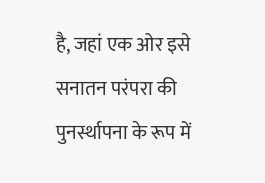है, जहां एक ओर इसे सनातन परंपरा की पुनर्स्थापना के रूप में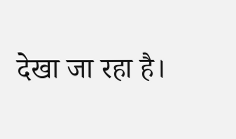देखा जा रहा है।